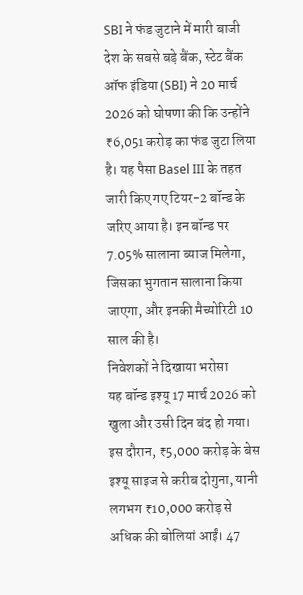SBI ने फंड जुटाने में मारी बाजी
देश के सबसे बड़े बैंक, स्टेट बैंक ऑफ इंडिया (SBI) ने 20 मार्च 2026 को घोषणा की कि उन्होंने ₹6,051 करोड़ का फंड जुटा लिया है। यह पैसा Basel III के तहत जारी किए गए टियर-2 बॉन्ड के जरिए आया है। इन बॉन्ड पर 7.05% सालाना ब्याज मिलेगा, जिसका भुगतान सालाना किया जाएगा, और इनकी मैच्योरिटी 10 साल की है।
निवेशकों ने दिखाया भरोसा
यह बॉन्ड इश्यू 17 मार्च 2026 को खुला और उसी दिन बंद हो गया। इस दौरान, ₹5,000 करोड़ के बेस इश्यू साइज से करीब दोगुना, यानी लगभग ₹10,000 करोड़ से अधिक की बोलियां आईं। 47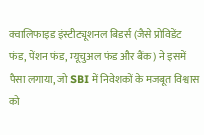क्वालिफाइड इंस्टीट्यूशनल बिडर्स (जैसे प्रोविडेंट फंड, पेंशन फंड, म्यूचुअल फंड और बैंक) ने इसमें पैसा लगाया, जो SBI में निवेशकों के मजबूत विश्वास को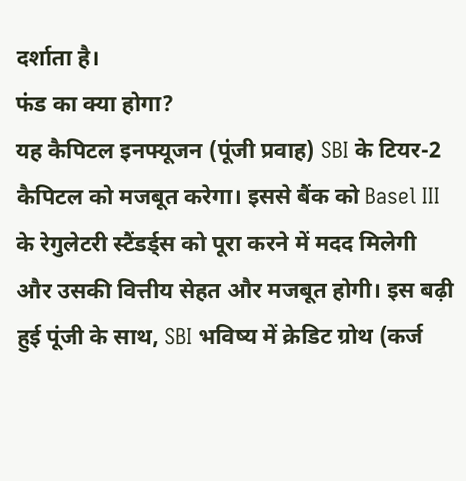दर्शाता है।
फंड का क्या होगा?
यह कैपिटल इनफ्यूजन (पूंजी प्रवाह) SBI के टियर-2 कैपिटल को मजबूत करेगा। इससे बैंक को Basel III के रेगुलेटरी स्टैंडर्ड्स को पूरा करने में मदद मिलेगी और उसकी वित्तीय सेहत और मजबूत होगी। इस बढ़ी हुई पूंजी के साथ, SBI भविष्य में क्रेडिट ग्रोथ (कर्ज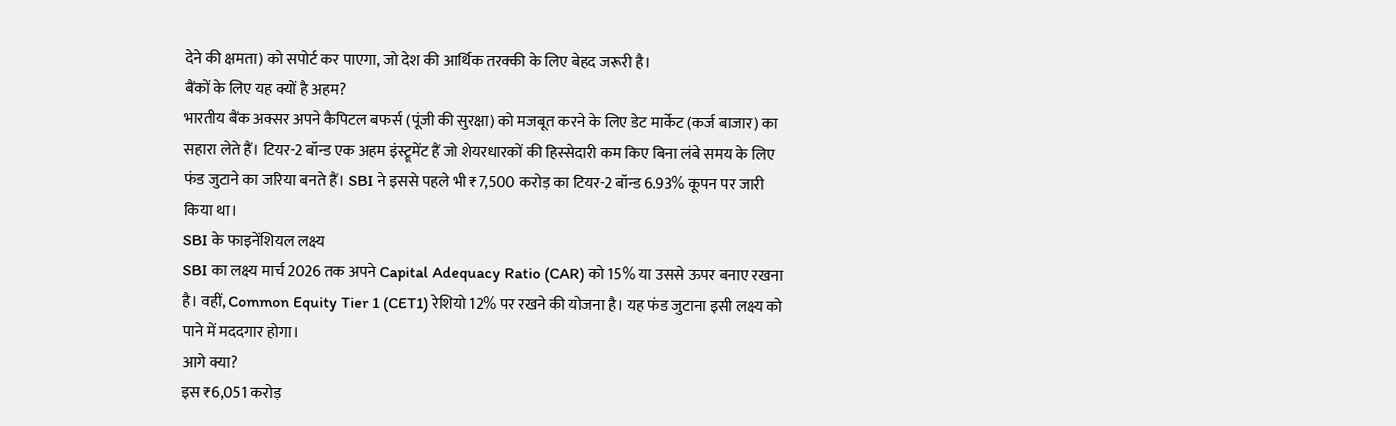देने की क्षमता) को सपोर्ट कर पाएगा, जो देश की आर्थिक तरक्की के लिए बेहद जरूरी है।
बैंकों के लिए यह क्यों है अहम?
भारतीय बैंक अक्सर अपने कैपिटल बफर्स (पूंजी की सुरक्षा) को मजबूत करने के लिए डेट मार्केट (कर्ज बाजार) का सहारा लेते हैं। टियर-2 बॉन्ड एक अहम इंस्ट्रूमेंट हैं जो शेयरधारकों की हिस्सेदारी कम किए बिना लंबे समय के लिए फंड जुटाने का जरिया बनते हैं। SBI ने इससे पहले भी ₹7,500 करोड़ का टियर-2 बॉन्ड 6.93% कूपन पर जारी किया था।
SBI के फाइनेंशियल लक्ष्य
SBI का लक्ष्य मार्च 2026 तक अपने Capital Adequacy Ratio (CAR) को 15% या उससे ऊपर बनाए रखना है। वहीं, Common Equity Tier 1 (CET1) रेशियो 12% पर रखने की योजना है। यह फंड जुटाना इसी लक्ष्य को पाने में मददगार होगा।
आगे क्या?
इस ₹6,051 करोड़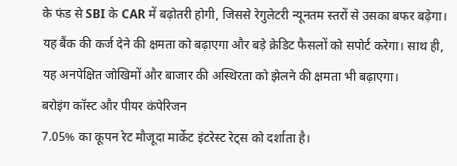के फंड से SBI के CAR में बढ़ोतरी होगी, जिससे रेगुलेटरी न्यूनतम स्तरों से उसका बफर बढ़ेगा। यह बैंक की कर्ज देने की क्षमता को बढ़ाएगा और बड़े क्रेडिट फैसलों को सपोर्ट करेगा। साथ ही, यह अनपेक्षित जोखिमों और बाजार की अस्थिरता को झेलने की क्षमता भी बढ़ाएगा।
बरोइंग कॉस्ट और पीयर कंपेरिजन
7.05% का कूपन रेट मौजूदा मार्केट इंटरेस्ट रेट्स को दर्शाता है।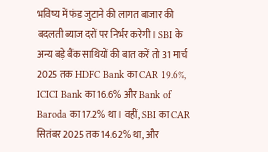भविष्य में फंड जुटाने की लागत बाजार की बदलती ब्याज दरों पर निर्भर करेगी। SBI के अन्य बड़े बैंक साथियों की बात करें तो 31 मार्च 2025 तक HDFC Bank का CAR 19.6%, ICICI Bank का 16.6% और Bank of Baroda का 17.2% था। वहीं, SBI का CAR सितंबर 2025 तक 14.62% था, और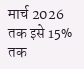मार्च 2026 तक इसे 15% तक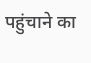पहुंचाने का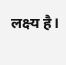लक्ष्य है।